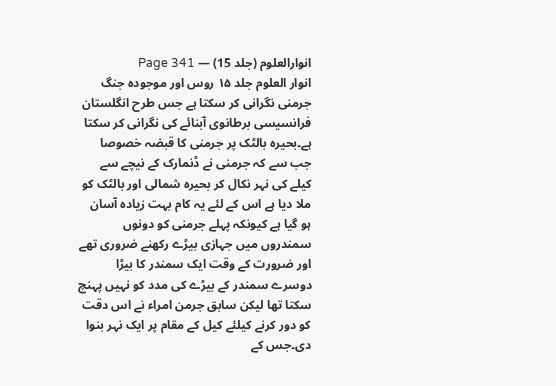انوارالعلوم (جلد 15) — Page 341
انوار العلوم جلد ۱۵ روس اور موجودہ جنگ جرمنی نگرانی کر سکتا ہے جس طرح انگلستان فرانسیسی برطانوی آبنائے کی نگرانی کر سکتا ہے۔بحیرہ بالٹک پر جرمنی کا قبضہ خصوصا جب سے کہ جرمنی نے ڈنمارک کے نیچے سے کیلے کی نہر نکال کر بحیرہ شمالی اور بالٹک کو ملا دیا ہے اس کے لئے یہ کام بہت زیادہ آسان ہو گیا ہے کیونکہ پہلے جرمنی کو دونوں سمندروں میں جہازی بیڑے رکھنے ضروری تھے اور ضرورت کے وقت ایک سمندر کا بیڑا دوسرے سمندر کے بیڑے کی مدد کو نہیں پہنچ سکتا تھا لیکن سابق جرمن امراء نے اس دقت کو دور کرنے کیلئے کیل کے مقام پر ایک نہر بنوا دی۔جس کے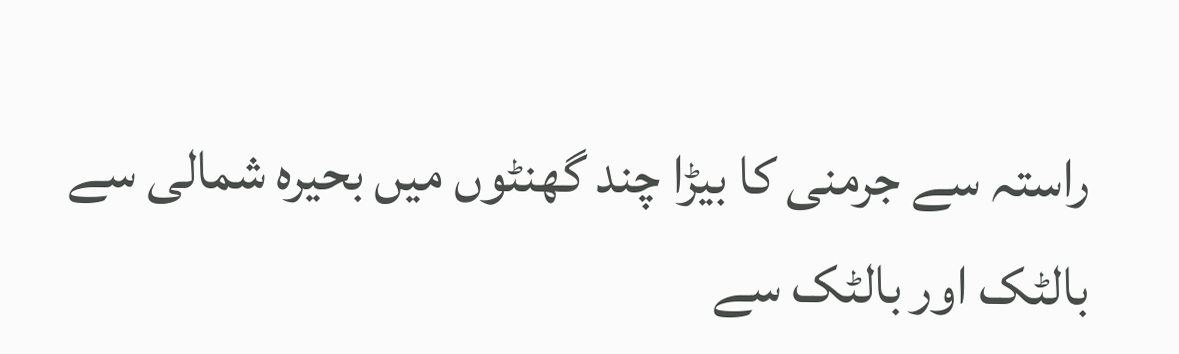راستہ سے جرمنی کا بیڑا چند گھنٹوں میں بحیرہ شمالی سے بالٹک اور بالٹک سے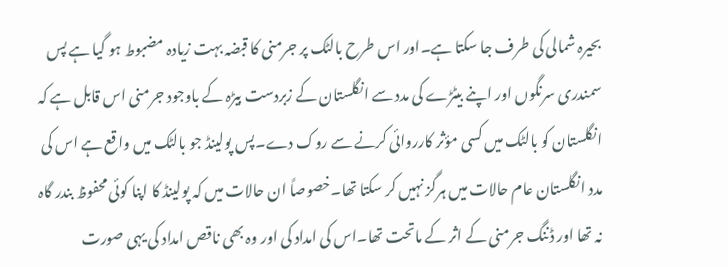بحیرہ شمالی کی طرف جا سکتا ہے۔اور اس طرح بالٹک پر جرمنی کا قبضہ بہت زیادہ مضبوط ہو گیا ہے پس سمندری سرنگوں اور اپنے بیٹڑے کی مدد سے انگلستان کے زبردست بیڑہ کے باوجود جرمنی اس قابل ہے کہ انگلستان کو بالٹک میں کسی مؤثر کارروائی کرنے سے روک دے۔پس پولینڈ جو بالٹک میں واقع ہے اس کی مدد انگلستان عام حالات میں ہرگز نہیں کر سکتا تھا۔خصوصاً ان حالات میں کہ پولینڈ کا اپنا کوئی محفوظ بندر گاہ نہ تھا اور ڈننگ جرمنی کے اثر کے ماتحت تھا۔اس کی امداد کی اور وہ بھی ناقص امداد کی یہی صورت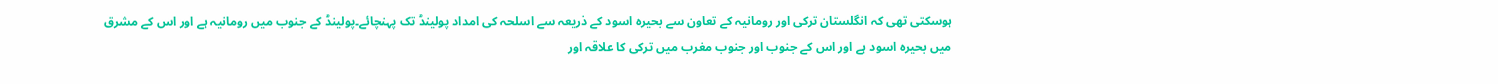ہوسکتی تھی کہ انگلستان ترکی اور رومانیہ کے تعاون سے بحیرہ اسود کے ذریعہ سے اسلحہ کی امداد پولینڈ تک پہنچائے۔پولینڈ کے جنوب میں رومانیہ ہے اور اس کے مشرق میں بحیرہ اسود ہے اور اس کے جنوب اور جنوب مغرب میں ترکی کا علاقہ اور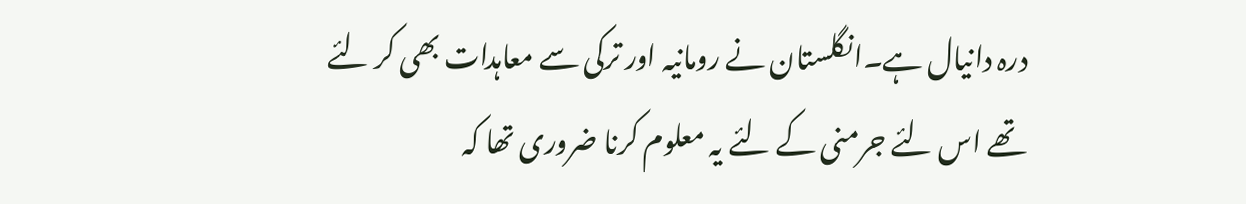درہ دانیال ہے۔انگلستان نے رومانیہ اور ترکی سے معاہدات بھی کر لئے تھے اس لئے جرمنی کے لئے یہ معلوم کرنا ضروری تھا کہ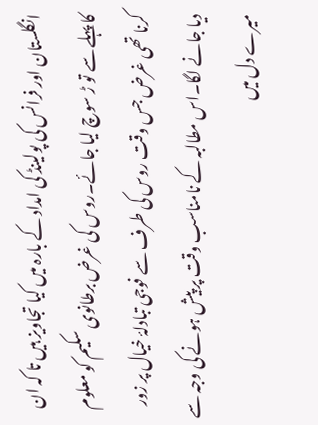انگلستان اور فرانس کی پولینڈ کی امداد کے بارہ میں کیا تجاویز ہیں تا کہ ان کا پہلے سے تو ڑ سوچ لیا جائے۔روس کی غرض برطانوی سکیم کو معلوم کرنا تھی غرض جس وقت روس کی طرف سے فوجی تبادلۂ خیال پر زور دیا جانے لگا۔اس مطالبہ کے نامناسب وقت پر پیش ہونے کی وجہ سے میرے دل میں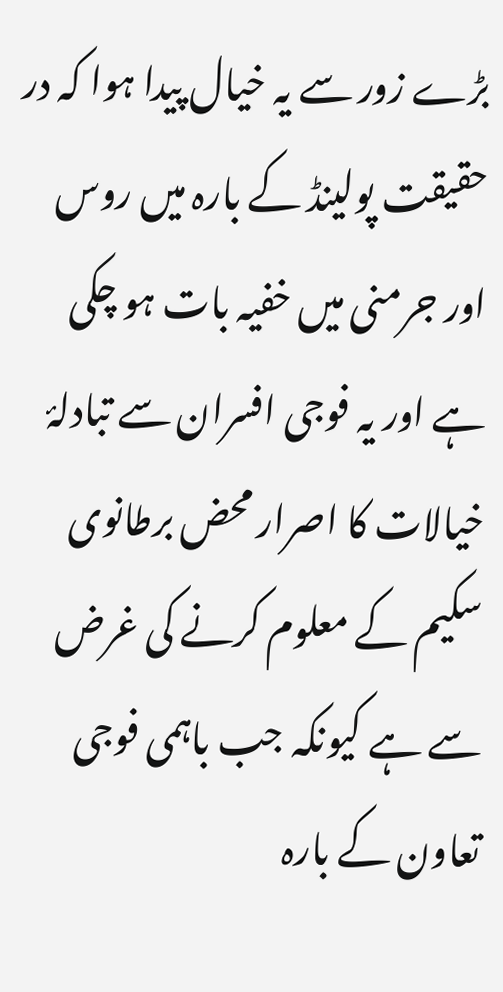بڑے زور سے یہ خیال پیدا ہوا کہ در حقیقت پولینڈ کے بارہ میں روس اور جرمنی میں خفیہ بات ہو چکی ہے اور یہ فوجی افسران سے تبادلۂ خیالات کا اصرار محض برطانوی سکیم کے معلوم کرنے کی غرض سے ہے کیونکہ جب باہمی فوجی تعاون کے بارہ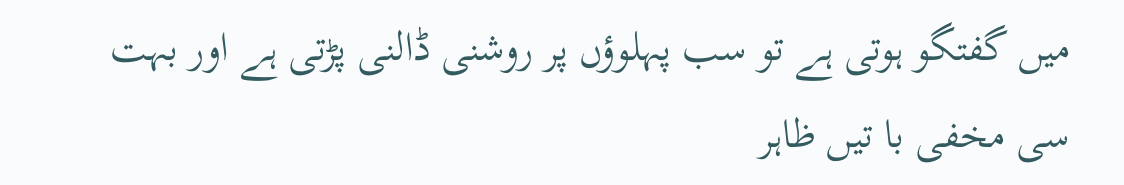میں گفتگو ہوتی ہے تو سب پہلوؤں پر روشنی ڈالنی پڑتی ہے اور بہت سی مخفی با تیں ظاہر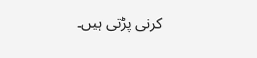کرنی پڑتی ہیں۔